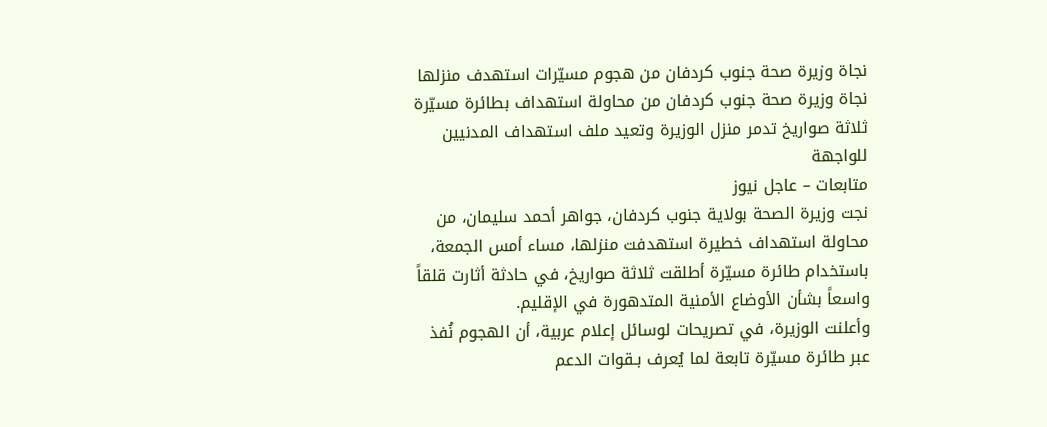نجاة وزيرة صحة جنوب كردفان من هجوم مسيّرات استهدف منزلها
نجاة وزيرة صحة جنوب كردفان من محاولة استهداف بطائرة مسيّرة
ثلاثة صواريخ تدمر منزل الوزيرة وتعيد ملف استهداف المدنيين للواجهة
متابعات – عاجل نيوز
نجت وزيرة الصحة بولاية جنوب كردفان، جواهر أحمد سليمان، من محاولة استهداف خطيرة استهدفت منزلها، مساء أمس الجمعة، باستخدام طائرة مسيّرة أطلقت ثلاثة صواريخ، في حادثة أثارت قلقاً واسعاً بشأن الأوضاع الأمنية المتدهورة في الإقليم.
وأعلنت الوزيرة، في تصريحات لوسائل إعلام عربية، أن الهجوم نُفذ عبر طائرة مسيّرة تابعة لما يُعرف بـقوات الدعم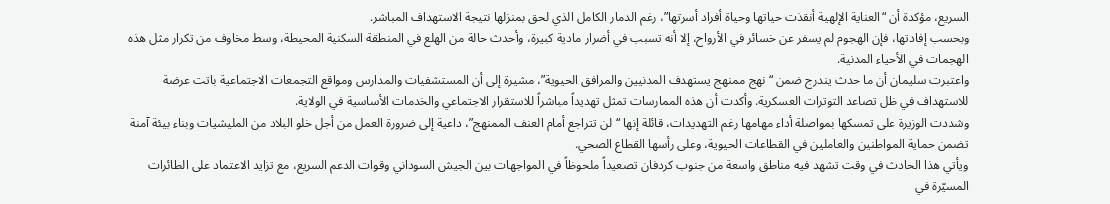السريع، مؤكدة أن “العناية الإلهية أنقذت حياتها وحياة أفراد أسرتها”، رغم الدمار الكامل الذي لحق بمنزلها نتيجة الاستهداف المباشر.
وبحسب إفادتها، فإن الهجوم لم يسفر عن خسائر في الأرواح، إلا أنه تسبب في أضرار مادية كبيرة، وأحدث حالة من الهلع في المنطقة السكنية المحيطة، وسط مخاوف من تكرار مثل هذه الهجمات في الأحياء المدنية.
واعتبرت سليمان أن ما حدث يندرج ضمن “نهج ممنهج يستهدف المدنيين والمرافق الحيوية”، مشيرة إلى أن المستشفيات والمدارس ومواقع التجمعات الاجتماعية باتت عرضة للاستهداف في ظل تصاعد التوترات العسكرية. وأكدت أن هذه الممارسات تمثل تهديداً مباشراً للاستقرار الاجتماعي والخدمات الأساسية في الولاية.
وشددت الوزيرة على تمسكها بمواصلة أداء مهامها رغم التهديدات، قائلة إنها “لن تتراجع أمام العنف الممنهج”، داعية إلى ضرورة العمل من أجل خلو البلاد من المليشيات وبناء بيئة آمنة تضمن حماية المواطنين والعاملين في القطاعات الحيوية، وعلى رأسها القطاع الصحي.
ويأتي هذا الحادث في وقت تشهد فيه مناطق واسعة من جنوب كردفان تصعيداً ملحوظاً في المواجهات بين الجيش السوداني وقوات الدعم السريع، مع تزايد الاعتماد على الطائرات المسيّرة في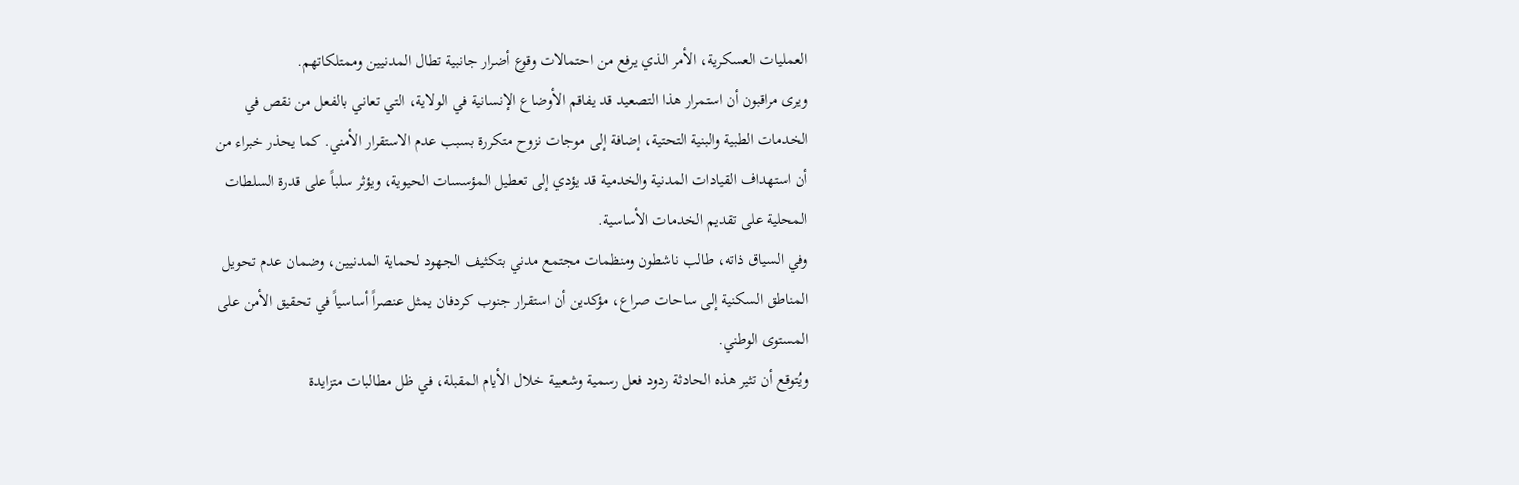العمليات العسكرية، الأمر الذي يرفع من احتمالات وقوع أضرار جانبية تطال المدنيين وممتلكاتهم.
ويرى مراقبون أن استمرار هذا التصعيد قد يفاقم الأوضاع الإنسانية في الولاية، التي تعاني بالفعل من نقص في الخدمات الطبية والبنية التحتية، إضافة إلى موجات نزوح متكررة بسبب عدم الاستقرار الأمني. كما يحذر خبراء من أن استهداف القيادات المدنية والخدمية قد يؤدي إلى تعطيل المؤسسات الحيوية، ويؤثر سلباً على قدرة السلطات المحلية على تقديم الخدمات الأساسية.
وفي السياق ذاته، طالب ناشطون ومنظمات مجتمع مدني بتكثيف الجهود لحماية المدنيين، وضمان عدم تحويل المناطق السكنية إلى ساحات صراع، مؤكدين أن استقرار جنوب كردفان يمثل عنصراً أساسياً في تحقيق الأمن على المستوى الوطني.
ويُتوقع أن تثير هذه الحادثة ردود فعل رسمية وشعبية خلال الأيام المقبلة، في ظل مطالبات متزايدة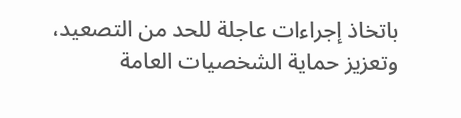باتخاذ إجراءات عاجلة للحد من التصعيد، وتعزيز حماية الشخصيات العامة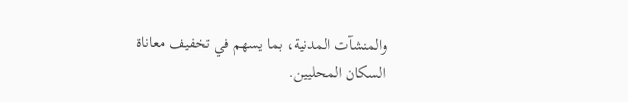والمنشآت المدنية، بما يسهم في تخفيف معاناة السكان المحليين.